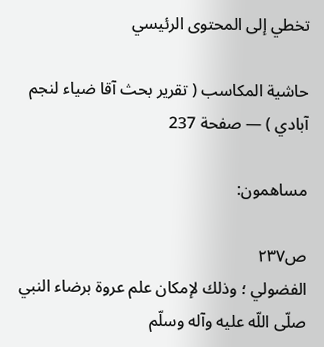تخطي إلى المحتوى الرئيسي

حاشية المكاسب ( تقرير بحث آقا ضياء لنجم آبادي ) — صفحة 237

مساهمون:

ص٢٣٧
الفضولي ؛ وذلك لإمكان علم عروة برضاء النبي صلّى اللّه عليه وآله وسلّم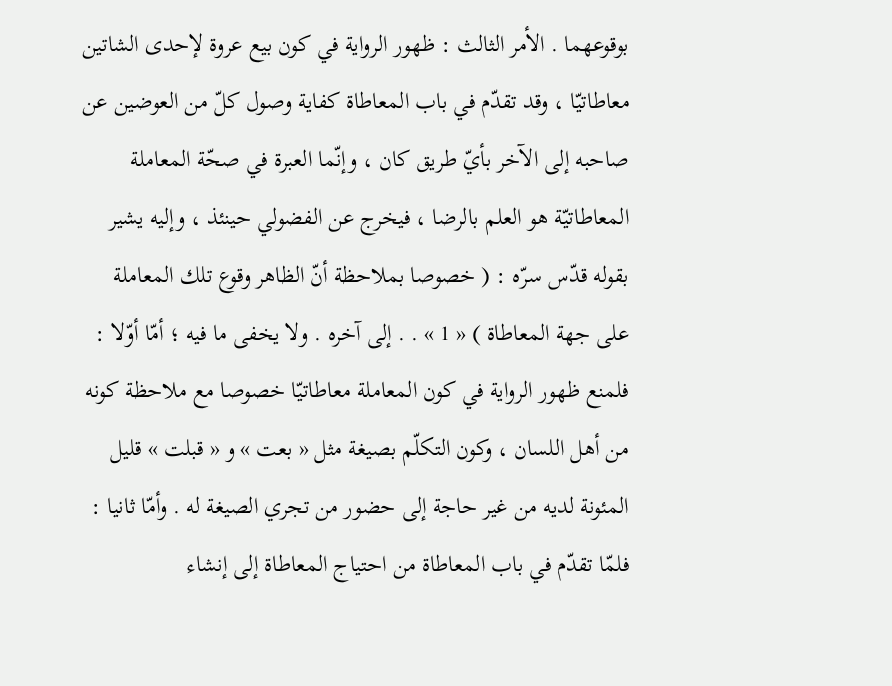بوقوعهما . الأمر الثالث : ظهور الرواية في كون بيع عروة لإحدى الشاتين معاطاتيّا ، وقد تقدّم في باب المعاطاة كفاية وصول كلّ من العوضين عن صاحبه إلى الآخر بأيّ طريق كان ، وإنّما العبرة في صحّة المعاملة المعاطاتيّة هو العلم بالرضا ، فيخرج عن الفضولي حينئذ ، وإليه يشير بقوله قدّس سرّه : ( خصوصا بملاحظة أنّ الظاهر وقوع تلك المعاملة على جهة المعاطاة ) « 1 » . . إلى آخره . ولا يخفى ما فيه ؛ أمّا أوّلا : فلمنع ظهور الرواية في كون المعاملة معاطاتيّا خصوصا مع ملاحظة كونه من أهل اللسان ، وكون التكلّم بصيغة مثل « بعت » و « قبلت » قليل المئونة لديه من غير حاجة إلى حضور من تجري الصيغة له . وأمّا ثانيا : فلمّا تقدّم في باب المعاطاة من احتياج المعاطاة إلى إنشاء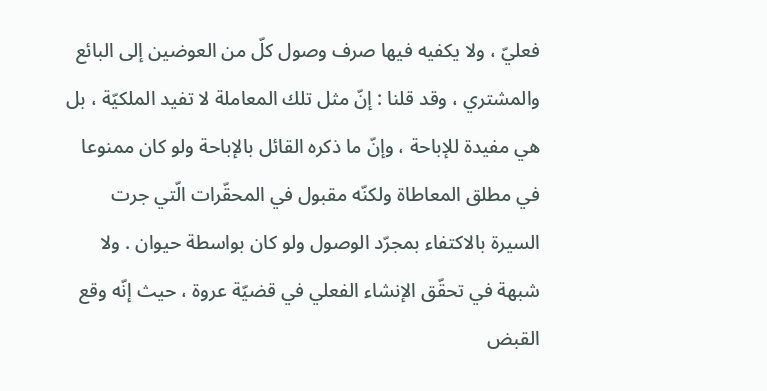فعليّ ، ولا يكفيه فيها صرف وصول كلّ من العوضين إلى البائع والمشتري ، وقد قلنا : إنّ مثل تلك المعاملة لا تفيد الملكيّة ، بل هي مفيدة للإباحة ، وإنّ ما ذكره القائل بالإباحة ولو كان ممنوعا في مطلق المعاطاة ولكنّه مقبول في المحقّرات الّتي جرت السيرة بالاكتفاء بمجرّد الوصول ولو كان بواسطة حيوان . ولا شبهة في تحقّق الإنشاء الفعلي في قضيّة عروة ، حيث إنّه وقع القبض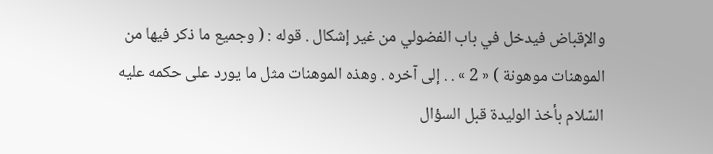والإقباض فيدخل في باب الفضولي من غير إشكال . قوله : ( وجميع ما ذكر فيها من الموهنات موهونة ) « 2 » . . إلى آخره . وهذه الموهنات مثل ما يورد على حكمه عليه السّلام بأخذ الوليدة قبل السؤال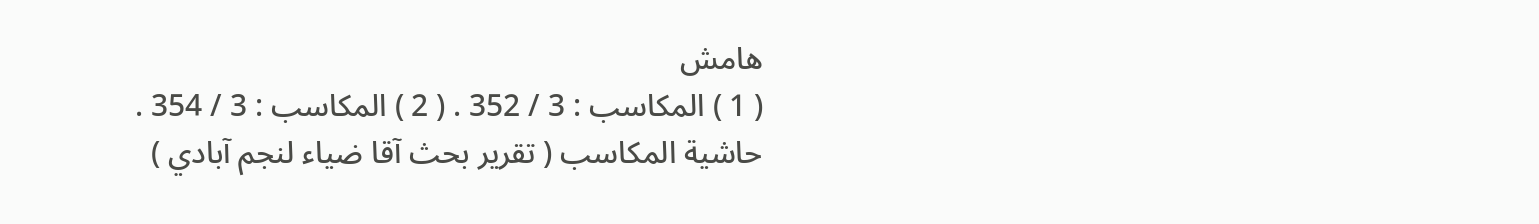هامش
( 1 ) المكاسب : 3 / 352 . ( 2 ) المكاسب : 3 / 354 .
حاشية المكاسب ( تقرير بحث آقا ضياء لنجم آبادي )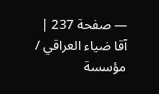— صفحة 237 | آقا ضياء العراقي / مؤسسة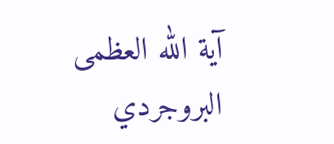آية الله العظمى البروجردي